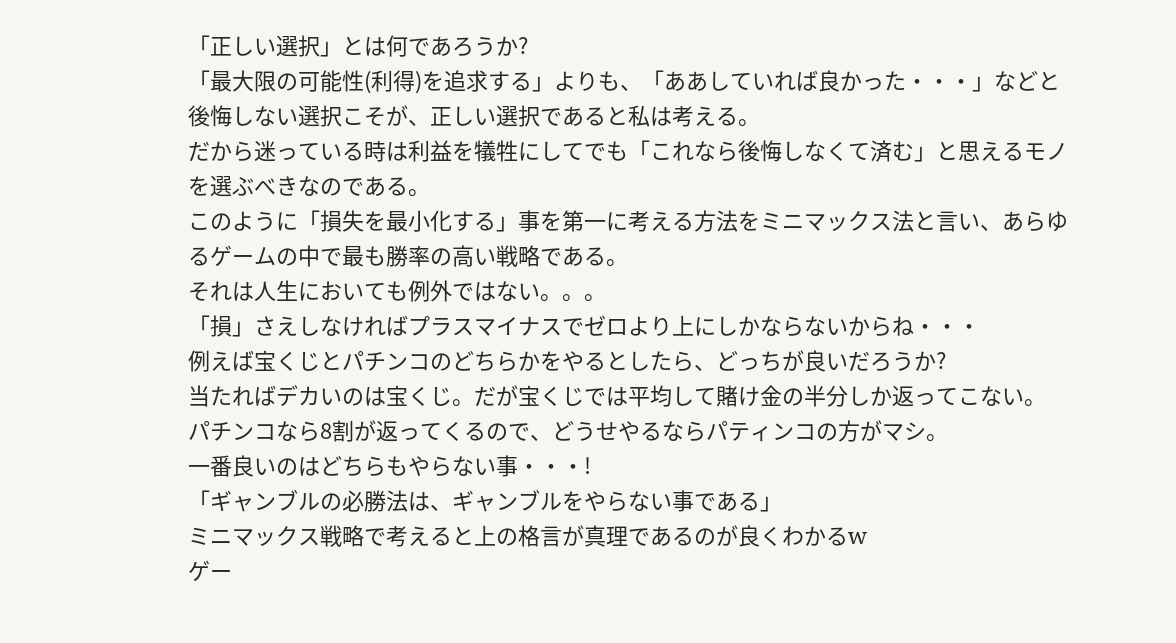「正しい選択」とは何であろうか?
「最大限の可能性(利得)を追求する」よりも、「ああしていれば良かった・・・」などと後悔しない選択こそが、正しい選択であると私は考える。
だから迷っている時は利益を犠牲にしてでも「これなら後悔しなくて済む」と思えるモノを選ぶべきなのである。
このように「損失を最小化する」事を第一に考える方法をミニマックス法と言い、あらゆるゲームの中で最も勝率の高い戦略である。
それは人生においても例外ではない。。。
「損」さえしなければプラスマイナスでゼロより上にしかならないからね・・・
例えば宝くじとパチンコのどちらかをやるとしたら、どっちが良いだろうか?
当たればデカいのは宝くじ。だが宝くじでは平均して賭け金の半分しか返ってこない。
パチンコなら8割が返ってくるので、どうせやるならパティンコの方がマシ。
一番良いのはどちらもやらない事・・・!
「ギャンブルの必勝法は、ギャンブルをやらない事である」
ミニマックス戦略で考えると上の格言が真理であるのが良くわかるw
ゲー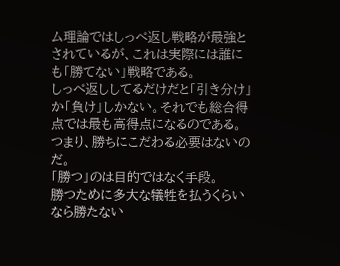ム理論ではしっぺ返し戦略が最強とされているが、これは実際には誰にも「勝てない」戦略である。
しっぺ返ししてるだけだと「引き分け」か「負け」しかない。それでも総合得点では最も高得点になるのである。
つまり、勝ちにこだわる必要はないのだ。
「勝つ」のは目的ではなく手段。
勝つために多大な犠牲を払うくらいなら勝たない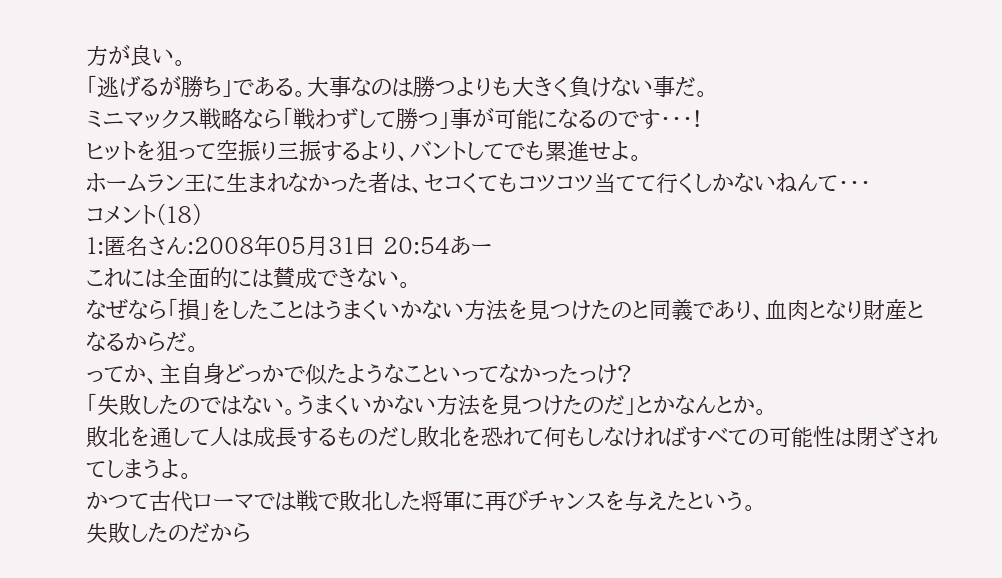方が良い。
「逃げるが勝ち」である。大事なのは勝つよりも大きく負けない事だ。
ミニマックス戦略なら「戦わずして勝つ」事が可能になるのです・・・!
ヒットを狙って空振り三振するより、バントしてでも累進せよ。
ホームラン王に生まれなかった者は、セコくてもコツコツ当てて行くしかないねんて・・・
コメント(18)
1:匿名さん:2008年05月31日 20:54あー
これには全面的には賛成できない。
なぜなら「損」をしたことはうまくいかない方法を見つけたのと同義であり、血肉となり財産となるからだ。
ってか、主自身どっかで似たようなこといってなかったっけ?
「失敗したのではない。うまくいかない方法を見つけたのだ」とかなんとか。
敗北を通して人は成長するものだし敗北を恐れて何もしなければすべての可能性は閉ざされてしまうよ。
かつて古代ローマでは戦で敗北した将軍に再びチャンスを与えたという。
失敗したのだから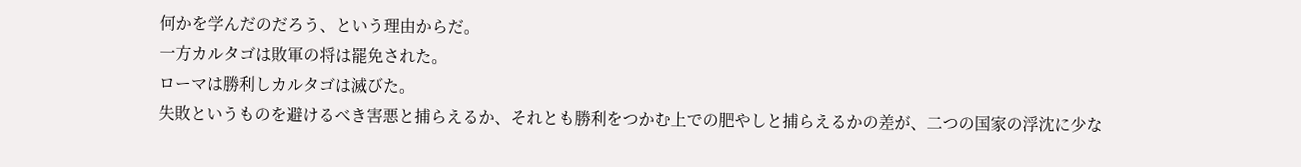何かを学んだのだろう、という理由からだ。
一方カルタゴは敗軍の将は罷免された。
ローマは勝利しカルタゴは滅びた。
失敗というものを避けるべき害悪と捕らえるか、それとも勝利をつかむ上での肥やしと捕らえるかの差が、二つの国家の浮沈に少な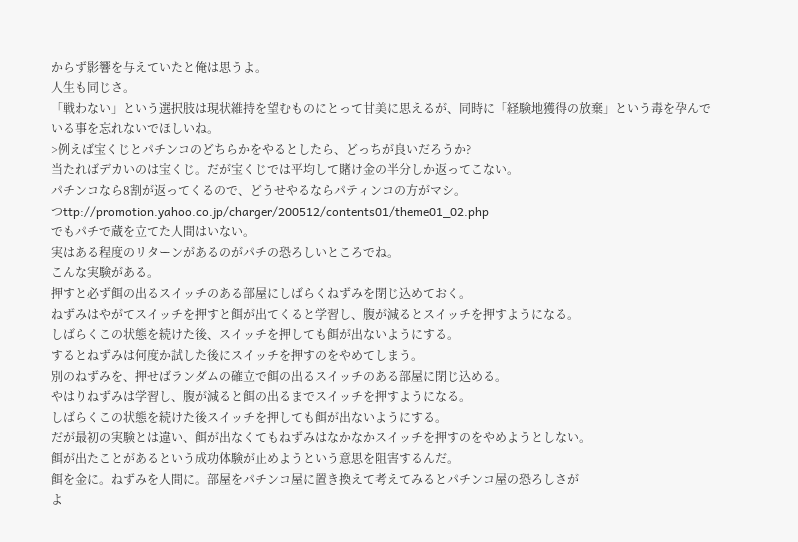からず影響を与えていたと俺は思うよ。
人生も同じさ。
「戦わない」という選択肢は現状維持を望むものにとって甘美に思えるが、同時に「経験地獲得の放棄」という毒を孕んでいる事を忘れないでほしいね。
>例えば宝くじとパチンコのどちらかをやるとしたら、どっちが良いだろうか?
当たればデカいのは宝くじ。だが宝くじでは平均して賭け金の半分しか返ってこない。
パチンコなら8割が返ってくるので、どうせやるならパティンコの方がマシ。
つttp://promotion.yahoo.co.jp/charger/200512/contents01/theme01_02.php
でもパチで蔵を立てた人間はいない。
実はある程度のリターンがあるのがパチの恐ろしいところでね。
こんな実験がある。
押すと必ず餌の出るスイッチのある部屋にしばらくねずみを閉じ込めておく。
ねずみはやがてスイッチを押すと餌が出てくると学習し、腹が減るとスイッチを押すようになる。
しばらくこの状態を続けた後、スイッチを押しても餌が出ないようにする。
するとねずみは何度か試した後にスイッチを押すのをやめてしまう。
別のねずみを、押せばランダムの確立で餌の出るスイッチのある部屋に閉じ込める。
やはりねずみは学習し、腹が減ると餌の出るまでスイッチを押すようになる。
しばらくこの状態を続けた後スイッチを押しても餌が出ないようにする。
だが最初の実験とは違い、餌が出なくてもねずみはなかなかスイッチを押すのをやめようとしない。
餌が出たことがあるという成功体験が止めようという意思を阻害するんだ。
餌を金に。ねずみを人間に。部屋をパチンコ屋に置き換えて考えてみるとパチンコ屋の恐ろしさが
よ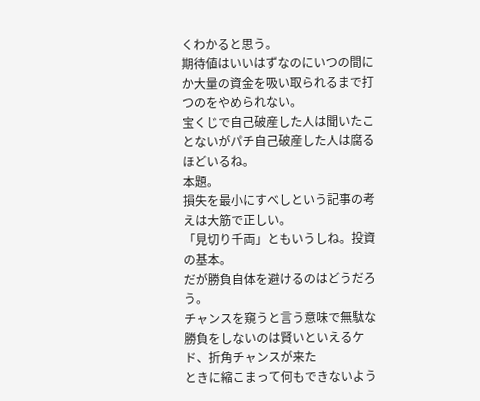くわかると思う。
期待値はいいはずなのにいつの間にか大量の資金を吸い取られるまで打つのをやめられない。
宝くじで自己破産した人は聞いたことないがパチ自己破産した人は腐るほどいるね。
本題。
損失を最小にすべしという記事の考えは大筋で正しい。
「見切り千両」ともいうしね。投資の基本。
だが勝負自体を避けるのはどうだろう。
チャンスを窺うと言う意味で無駄な勝負をしないのは賢いといえるケド、折角チャンスが来た
ときに縮こまって何もできないよう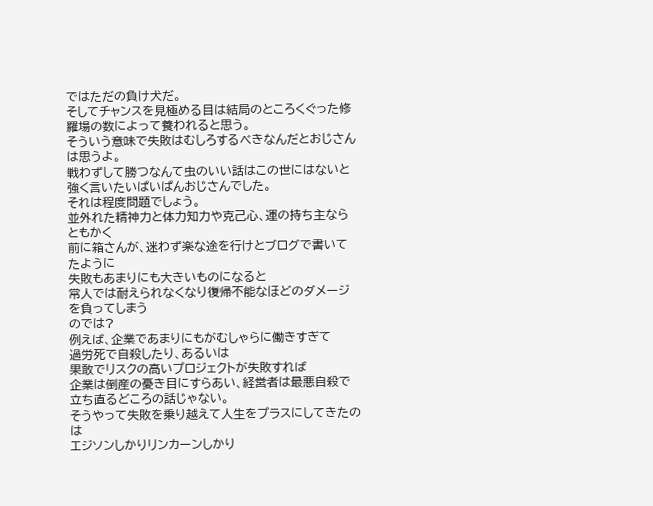ではただの負け犬だ。
そしてチャンスを見極める目は結局のところくぐった修羅場の数によって養われると思う。
そういう意味で失敗はむしろするべきなんだとおじさんは思うよ。
戦わずして勝つなんて虫のいい話はこの世にはないと強く言いたいぱいぱんおじさんでした。
それは程度問題でしょう。
並外れた精神力と体力知力や克己心、運の持ち主ならともかく
前に箱さんが、迷わず楽な途を行けとブログで書いてたように
失敗もあまりにも大きいものになると
常人では耐えられなくなり復帰不能なほどのダメージを負ってしまう
のでは?
例えば、企業であまりにもがむしゃらに働きすぎて
過労死で自殺したり、あるいは
果敢でリスクの高いプロジェクトが失敗すれば
企業は倒産の憂き目にすらあい、経営者は最悪自殺で
立ち直るどころの話じゃない。
そうやって失敗を乗り越えて人生をプラスにしてきたのは
エジソンしかりリンカーンしかり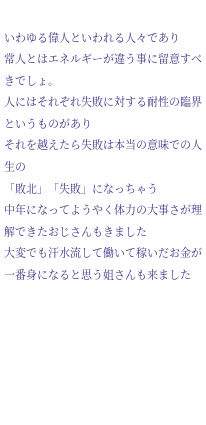いわゆる偉人といわれる人々であり
常人とはエネルギーが違う事に留意すべきでしょ。
人にはそれぞれ失敗に対する耐性の臨界というものがあり
それを越えたら失敗は本当の意味での人生の
「敗北」「失敗」になっちゃう
中年になってようやく体力の大事さが理解できたおじさんもきました
大変でも汗水流して働いて稼いだお金が一番身になると思う姐さんも来ました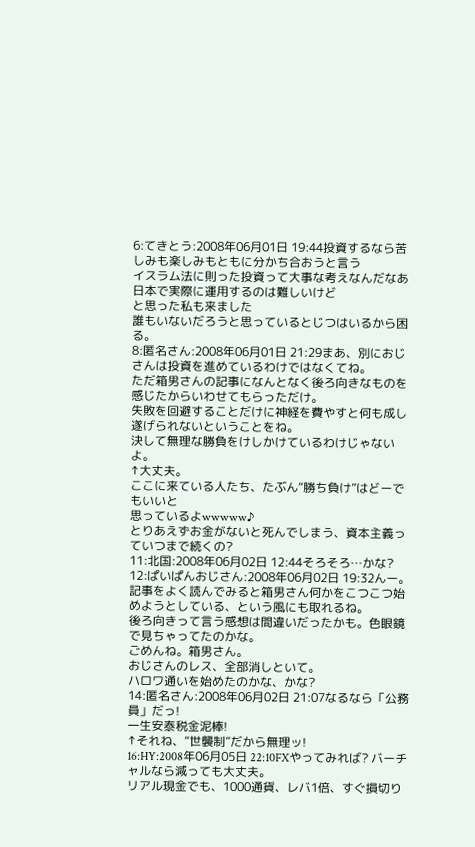6:てきとう:2008年06月01日 19:44投資するなら苦しみも楽しみもともに分かち合おうと言う
イスラム法に則った投資って大事な考えなんだなあ
日本で実際に運用するのは難しいけど
と思った私も来ました
誰もいないだろうと思っているとじつはいるから困る。
8:匿名さん:2008年06月01日 21:29まあ、別におじさんは投資を進めているわけではなくてね。
ただ箱男さんの記事になんとなく後ろ向きなものを感じたからいわせてもらっただけ。
失敗を回避することだけに神経を費やすと何も成し遂げられないということをね。
決して無理な勝負をけしかけているわけじゃないよ。
↑大丈夫。
ここに来ている人たち、たぶん“勝ち負け”はどーでもいいと
思っているよwwwww♪
とりあえずお金がないと死んでしまう、資本主義っていつまで続くの?
11:北国:2008年06月02日 12:44そろそろ…かな?
12:ぱいぱんおじさん:2008年06月02日 19:32んー。
記事をよく読んでみると箱男さん何かをこつこつ始めようとしている、という風にも取れるね。
後ろ向きって言う感想は間違いだったかも。色眼鏡で見ちゃってたのかな。
ごめんね。箱男さん。
おじさんのレス、全部消しといて。
ハロワ通いを始めたのかな、かな?
14:匿名さん:2008年06月02日 21:07なるなら「公務員」だっ!
一生安泰税金泥棒!
↑それね、“世襲制”だから無理ッ!
16:HY:2008年06月05日 22:10FXやってみれば? バーチャルなら減っても大丈夫。
リアル現金でも、1000通貨、レバ1倍、すぐ損切り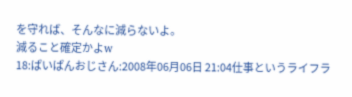を守れば、そんなに減らないよ。
減ること確定かよw
18:ぱいぱんおじさん:2008年06月06日 21:04仕事というライフラ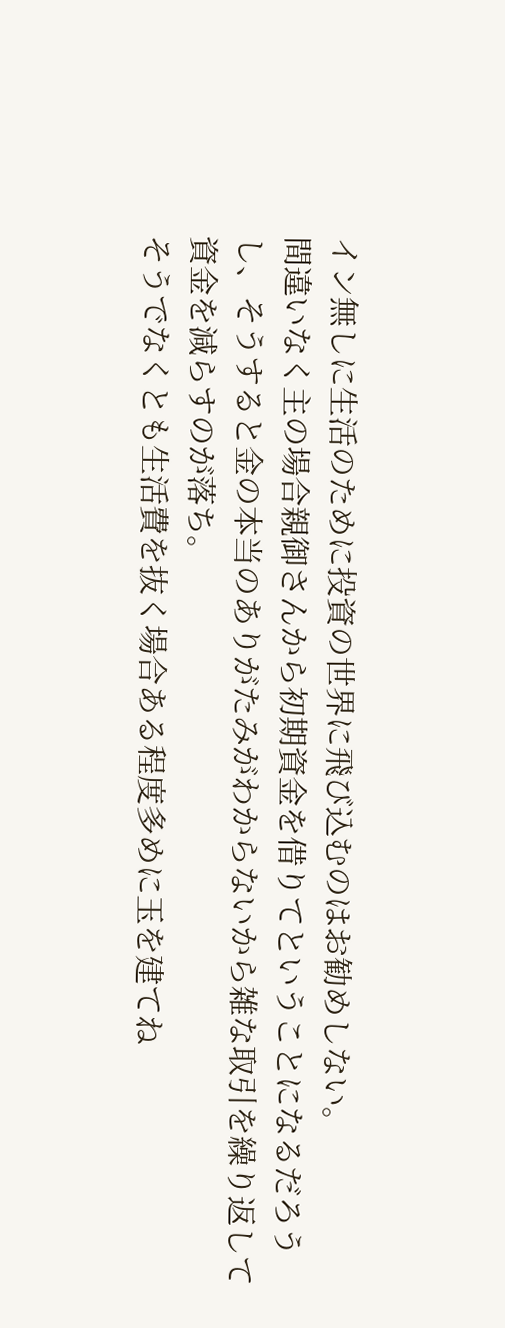イン無しに生活のために投資の世界に飛び込むのはお勧めしない。
間違いなく主の場合親御さんから初期資金を借りてということになるだろうし、そうすると金の本当のありがたみがわからないから雑な取引を繰り返して資金を減らすのが落ち。
そうでなくとも生活費を抜く場合ある程度多めに玉を建てね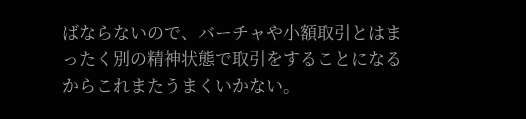ばならないので、バーチャや小額取引とはまったく別の精神状態で取引をすることになるからこれまたうまくいかない。